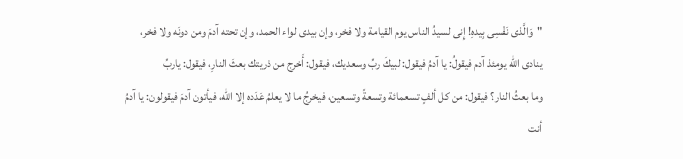"وَالَّذى نَفْسِى بِيدهِ! إِنى لسيدُ الناس يوم القيامة ولا فخر، وإن بيدى لواء الحمد، وإن تحته آدمَ ومن دونَه ولا فخر، ينادى الله يومئذ آدم فيقولُ: يا آدمُ فيقول: لبيكَ ربِّ وسعديك، فيقول: أَخرج من ذريتك بعثَ النارِ، فيقول: ياربِّ
وما بعثُ النار؟ فيقول: من كل ألفٍ تسعمائة وتسعةً وتسعين، فيخرجُ ما لا يعلمُ عَدَده إلا الله، فيأتون آدمَ فيقولون: يا آدمُ أنت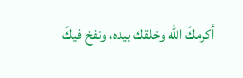أكرمكَ الله وخلقك بيده، ونفخ فيكَ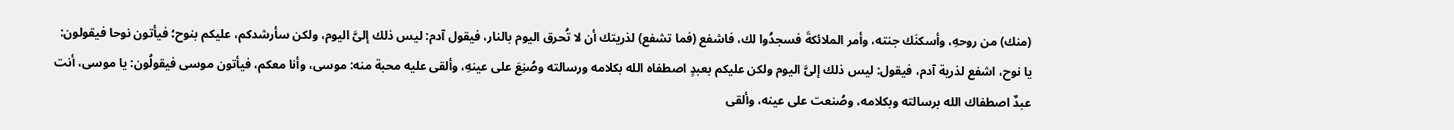(منك) من روحهِ، وأسكنَك جنته، وأمر الملائكةَ فسجدُوا لك، فاشفع (فما تشفع) لذريتك أن لا تُحرق اليوم بالنار، فيقول آدم: ليس ذلك إلىَّ اليوم، ولكن سأرشدكم، عليكم بنوح؛ فيأتون نوحا فيقولون: يا نوح، اشفع لذرية آدم، فيقول: ليس ذلك إلىَّ اليوم ولكن عليكم بعبدٍ اصطفاه الله بكلامه ورسالته وصُنِعَ على عينهِ، وألقى عليه محبة منه: موسى، وأنا معكم، فيأتون موسى فيقولُون: يا موسى، أنت عبدٌ اصطفاك الله برسالته وبكلامه، وصُنعت على عينه، وألقى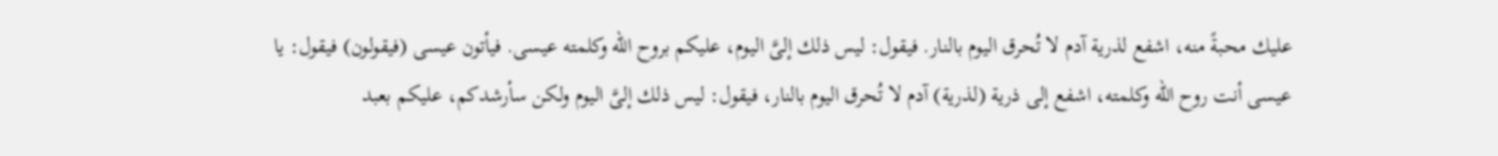عليك محبةً منه، اشفع لذرية آدم لا تُحرق اليوم بالنار. فيقول: ليس ذلك إلىَّ اليوم، عليكم بروح الله وكلمته عيسى. فيأتون عيسى (فيقولون) فيقول: يا عيسى أنت روح الله وكلمته، اشفع إلى ذرية (لذرية) آدم لا تُحرق اليوم بالنار، فيقول: ليس ذلك إلىَّ اليوم ولكن سأرشدكم، عليكم بعبد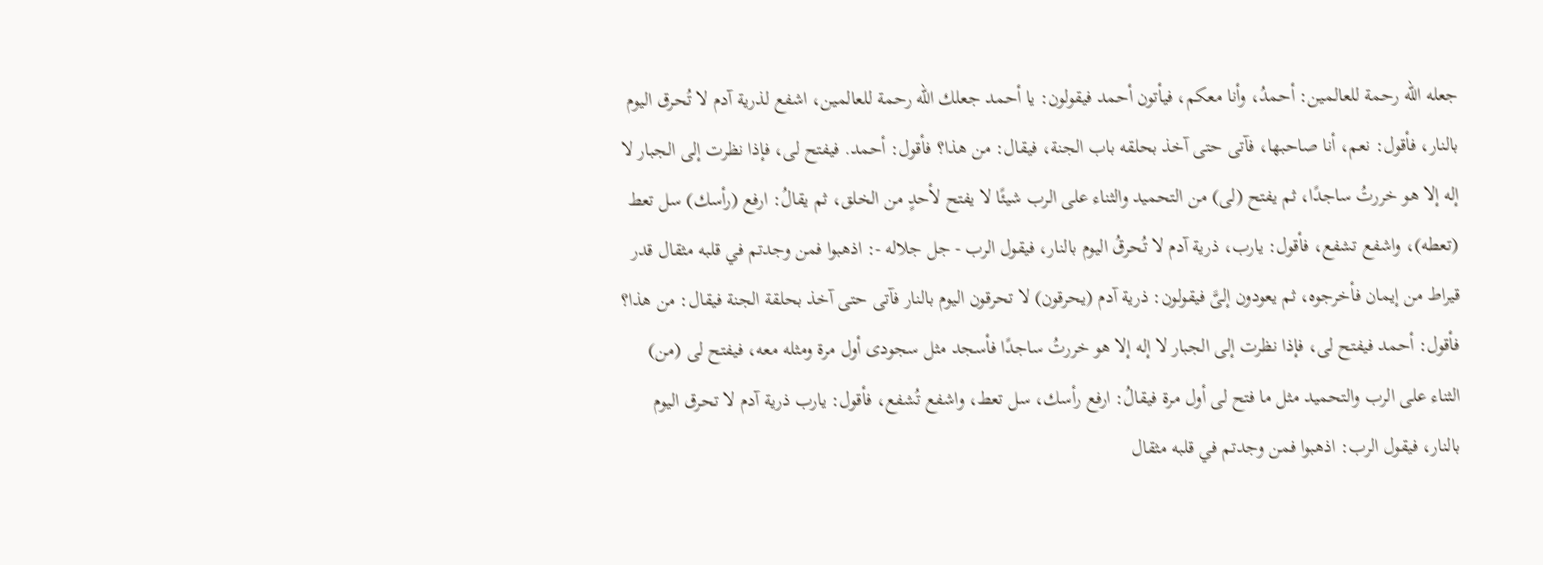جعله الله رحمة للعالمين: أحمدُ، وأنا معكم، فيأتون أحمد فيقولون: يا أحمد جعلك الله رحمة للعالمين، اشفع لذرية آدم لا تُحرق اليوم بالنار، فأقول: نعم، أنا صاحبها، فآتى حتى آخذ بحلقه باب الجنة، فيقال: من هذا؟ فأقول: أحمد. فيفتح لى، فإذا نظرت إلى الجبار لا إله إلا هو خررتُ ساجدًا، ثم يفتح (لى) من التحميد والثناء على الرب شيئًا لا يفتح لأحدٍ من الخلق، ثم يقالُ: ارفع (رأسك) سل تعط (تعطه)، واشفع تشفع، فأقول: يارب، ذرية آدم لا تُحرقُ اليوم بالنار، فيقول الرب - جل جلاله -: اذهبوا فمن وجدتم في قلبه مثقال قدر قيراط من إيمان فأخرجوه، ثم يعودون إلىَّ فيقولون: ذرية آدم (يحرقون) لا تحرقون اليوم بالنار فآتى حتى آخذ بحلقة الجنة فيقال: من هذا؟ فأقول: أحمد فيفتح لى، فإذا نظرت إلى الجبار لا إله إلا هو خررتُ ساجدًا فأسجد مثل سجودى أول مرة ومثله معه، فيفتح لى (من) الثناء على الرب والتحميد مثل ما فتح لى أول مرة فيقالُ: ارفع رأسك، سل تعط، واشفع تُشفع، فأقول: يارب ذرية آدم لا تحرق اليوم بالنار، فيقول الرب: اذهبوا فمن وجدتم في قلبه مثقال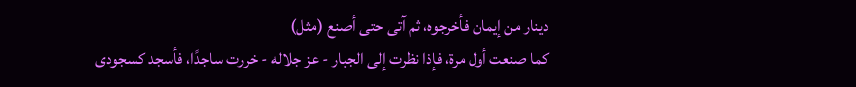دينار من إيمان فأخرجوه، ثم آتى حتى أصنع (مثل)
كما صنعت أول مرة، فإذا نظرت إلى الجبار - عز جلاله - خررت ساجدًا، فأسجد كسجودى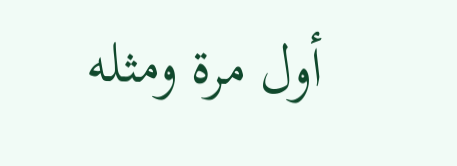أول مرة ومثله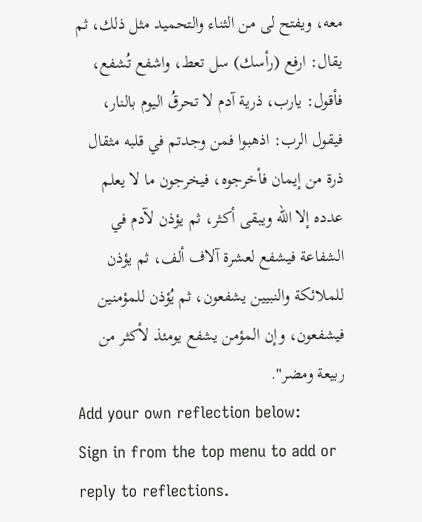معه، ويفتح لى من الثناء والتحميد مثل ذلك، ثم يقال: ارفع (رأسك) سل تعط، واشفع تُشفع، فأقول: يارب، ذرية آدم لا تحرقُ اليوم بالنار، فيقول الرب: اذهبوا فمن وجدتم في قلبه مثقال ذرة من إيمان فأخرجوه، فيخرجون ما لا يعلم عدده إلا الله ويبقى أكثر، ثم يؤذن لآدم في الشفاعة فيشفع لعشرة آلاف ألف، ثم يؤذن للملائكة والنبيين يشفعون، ثم يُؤذن للمؤمنين فيشفعون، وإن المؤمن يشفع يومئذ لأكثر من ربيعة ومضر".
Add your own reflection below:
Sign in from the top menu to add or reply to reflections.